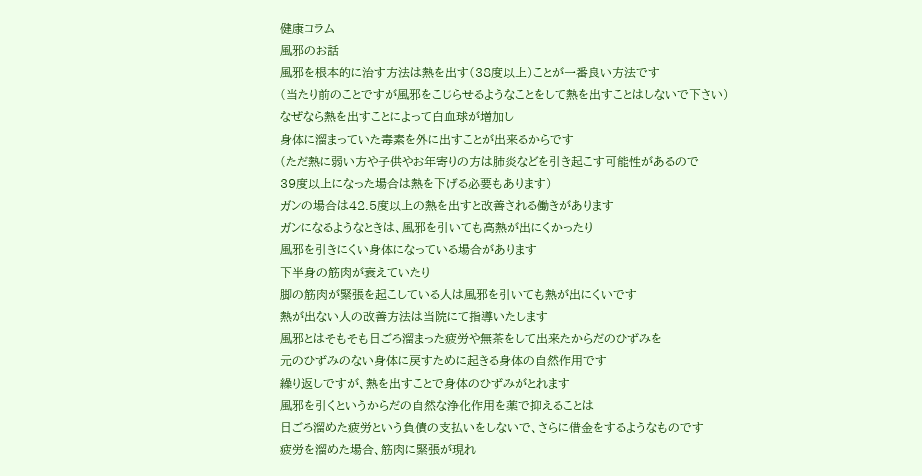健康コラム
風邪のお話
風邪を根本的に治す方法は熱を出す(38度以上)ことが一番良い方法です
(当たり前のことですが風邪をこじらせるようなことをして熱を出すことはしないで下さい)
なぜなら熱を出すことによって白血球が増加し
身体に溜まっていた毒素を外に出すことが出来るからです
(ただ熱に弱い方や子供やお年寄りの方は肺炎などを引き起こす可能性があるので
39度以上になった場合は熱を下げる必要もあります)
ガンの場合は42.5度以上の熱を出すと改善される働きがあります
ガンになるようなときは、風邪を引いても高熱が出にくかったり
風邪を引きにくい身体になっている場合があります
下半身の筋肉が衰えていたり
脚の筋肉が緊張を起こしている人は風邪を引いても熱が出にくいです
熱が出ない人の改善方法は当院にて指導いたします
風邪とはそもそも日ごろ溜まった疲労や無茶をして出来たからだのひずみを
元のひずみのない身体に戻すために起きる身体の自然作用です
繰り返しですが、熱を出すことで身体のひずみがとれます
風邪を引くというからだの自然な浄化作用を薬で抑えることは
日ごろ溜めた疲労という負債の支払いをしないで、さらに借金をするようなものです
疲労を溜めた場合、筋肉に緊張が現れ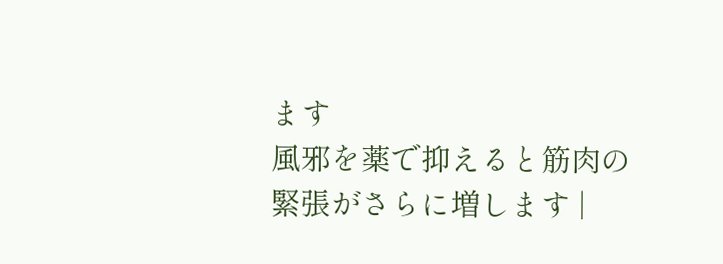ます
風邪を薬で抑えると筋肉の緊張がさらに増します |